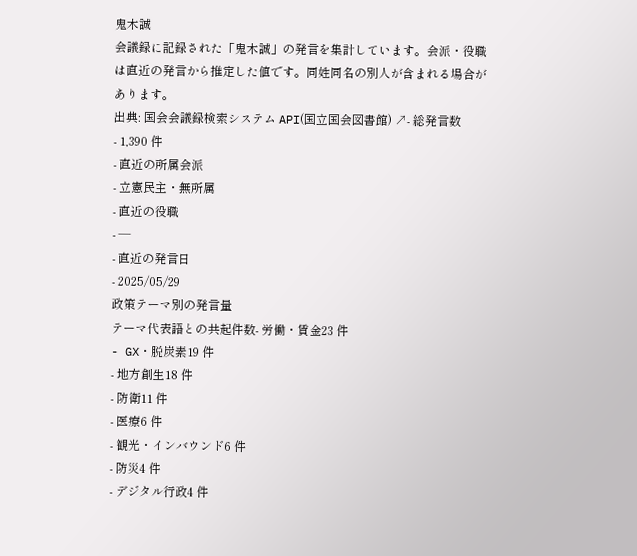鬼木誠
会議録に記録された「鬼木誠」の発言を集計しています。会派・役職は直近の発言から推定した値です。同姓同名の別人が含まれる場合があります。
出典: 国会会議録検索システム API(国立国会図書館) ↗- 総発言数
- 1,390 件
- 直近の所属会派
- 立憲民主・無所属
- 直近の役職
- —
- 直近の発言日
- 2025/05/29
政策テーマ別の発言量
テーマ代表語との共起件数- 労働・賃金23 件
- GX・脱炭素19 件
- 地方創生18 件
- 防衛11 件
- 医療6 件
- 観光・インバウンド6 件
- 防災4 件
- デジタル行政4 件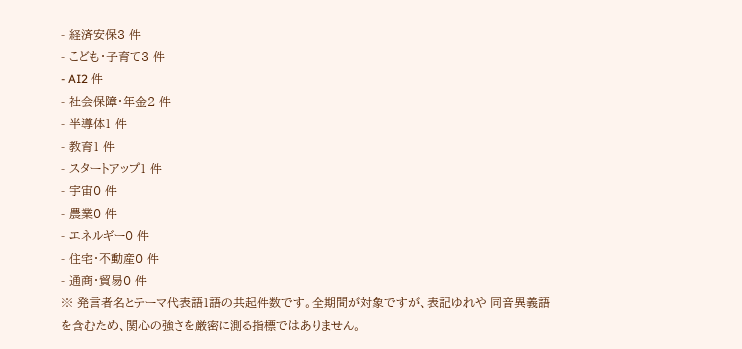- 経済安保3 件
- こども・子育て3 件
- AI2 件
- 社会保障・年金2 件
- 半導体1 件
- 教育1 件
- スタートアップ1 件
- 宇宙0 件
- 農業0 件
- エネルギー0 件
- 住宅・不動産0 件
- 通商・貿易0 件
※ 発言者名とテーマ代表語1語の共起件数です。全期間が対象ですが、表記ゆれや 同音異義語を含むため、関心の強さを厳密に測る指標ではありません。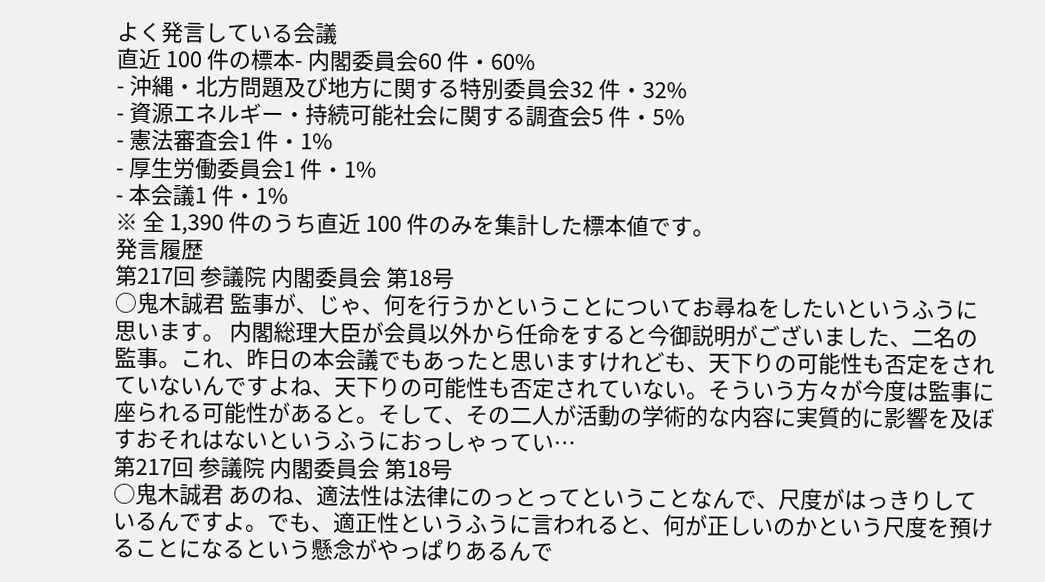よく発言している会議
直近 100 件の標本- 内閣委員会60 件・60%
- 沖縄・北方問題及び地方に関する特別委員会32 件・32%
- 資源エネルギー・持続可能社会に関する調査会5 件・5%
- 憲法審査会1 件・1%
- 厚生労働委員会1 件・1%
- 本会議1 件・1%
※ 全 1,390 件のうち直近 100 件のみを集計した標本値です。
発言履歴
第217回 参議院 内閣委員会 第18号
○鬼木誠君 監事が、じゃ、何を行うかということについてお尋ねをしたいというふうに思います。 内閣総理大臣が会員以外から任命をすると今御説明がございました、二名の監事。これ、昨日の本会議でもあったと思いますけれども、天下りの可能性も否定をされていないんですよね、天下りの可能性も否定されていない。そういう方々が今度は監事に座られる可能性があると。そして、その二人が活動の学術的な内容に実質的に影響を及ぼすおそれはないというふうにおっしゃってい…
第217回 参議院 内閣委員会 第18号
○鬼木誠君 あのね、適法性は法律にのっとってということなんで、尺度がはっきりしているんですよ。でも、適正性というふうに言われると、何が正しいのかという尺度を預けることになるという懸念がやっぱりあるんで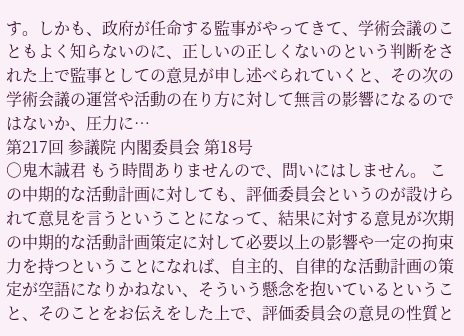す。しかも、政府が任命する監事がやってきて、学術会議のこともよく知らないのに、正しいの正しくないのという判断をされた上で監事としての意見が申し述べられていくと、その次の学術会議の運営や活動の在り方に対して無言の影響になるのではないか、圧力に…
第217回 参議院 内閣委員会 第18号
○鬼木誠君 もう時間ありませんので、問いにはしません。 この中期的な活動計画に対しても、評価委員会というのが設けられて意見を言うということになって、結果に対する意見が次期の中期的な活動計画策定に対して必要以上の影響や一定の拘束力を持つということになれば、自主的、自律的な活動計画の策定が空語になりかねない、そういう懸念を抱いているということ、そのことをお伝えをした上で、評価委員会の意見の性質と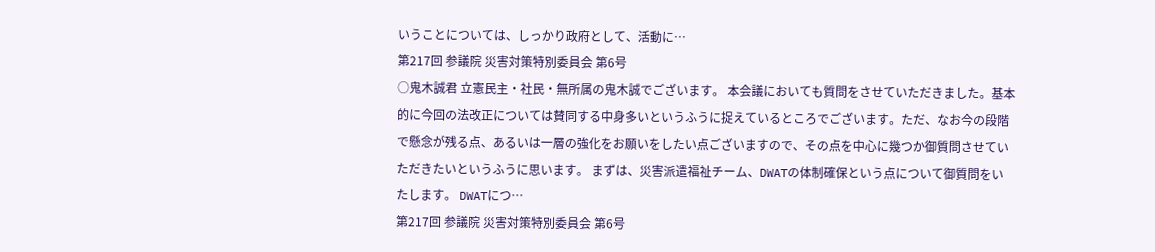いうことについては、しっかり政府として、活動に…
第217回 参議院 災害対策特別委員会 第6号
○鬼木誠君 立憲民主・社民・無所属の鬼木誠でございます。 本会議においても質問をさせていただきました。基本的に今回の法改正については賛同する中身多いというふうに捉えているところでございます。ただ、なお今の段階で懸念が残る点、あるいは一層の強化をお願いをしたい点ございますので、その点を中心に幾つか御質問させていただきたいというふうに思います。 まずは、災害派遣福祉チーム、DWATの体制確保という点について御質問をいたします。 DWATにつ…
第217回 参議院 災害対策特別委員会 第6号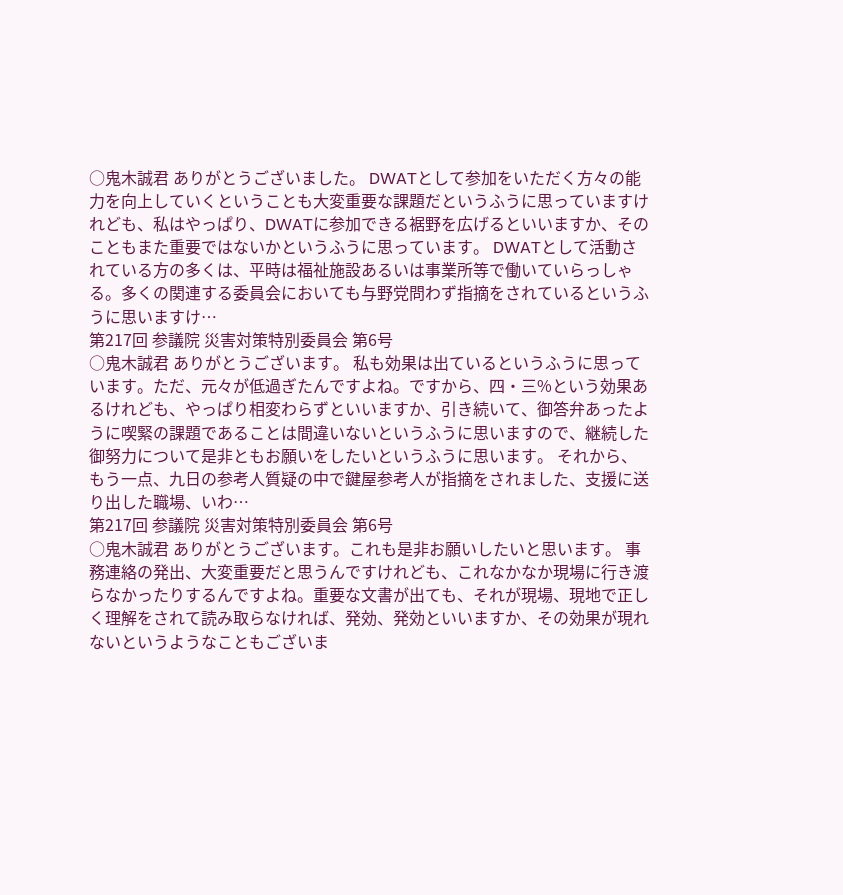○鬼木誠君 ありがとうございました。 DWATとして参加をいただく方々の能力を向上していくということも大変重要な課題だというふうに思っていますけれども、私はやっぱり、DWATに参加できる裾野を広げるといいますか、そのこともまた重要ではないかというふうに思っています。 DWATとして活動されている方の多くは、平時は福祉施設あるいは事業所等で働いていらっしゃる。多くの関連する委員会においても与野党問わず指摘をされているというふうに思いますけ…
第217回 参議院 災害対策特別委員会 第6号
○鬼木誠君 ありがとうございます。 私も効果は出ているというふうに思っています。ただ、元々が低過ぎたんですよね。ですから、四・三%という効果あるけれども、やっぱり相変わらずといいますか、引き続いて、御答弁あったように喫緊の課題であることは間違いないというふうに思いますので、継続した御努力について是非ともお願いをしたいというふうに思います。 それから、もう一点、九日の参考人質疑の中で鍵屋参考人が指摘をされました、支援に送り出した職場、いわ…
第217回 参議院 災害対策特別委員会 第6号
○鬼木誠君 ありがとうございます。これも是非お願いしたいと思います。 事務連絡の発出、大変重要だと思うんですけれども、これなかなか現場に行き渡らなかったりするんですよね。重要な文書が出ても、それが現場、現地で正しく理解をされて読み取らなければ、発効、発効といいますか、その効果が現れないというようなこともございま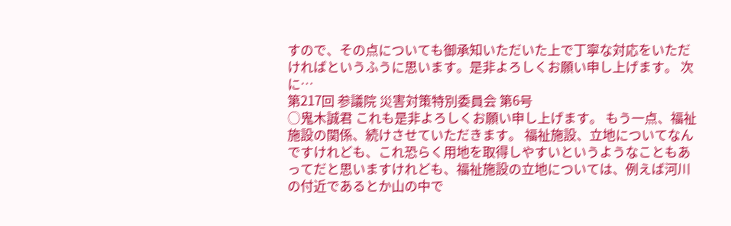すので、その点についても御承知いただいた上で丁寧な対応をいただければというふうに思います。是非よろしくお願い申し上げます。 次に…
第217回 参議院 災害対策特別委員会 第6号
○鬼木誠君 これも是非よろしくお願い申し上げます。 もう一点、福祉施設の関係、続けさせていただきます。 福祉施設、立地についてなんですけれども、これ恐らく用地を取得しやすいというようなこともあってだと思いますけれども、福祉施設の立地については、例えば河川の付近であるとか山の中で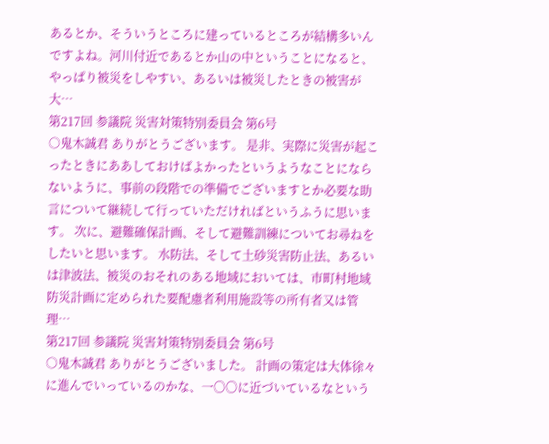あるとか、そういうところに建っているところが結構多いんですよね。河川付近であるとか山の中ということになると、やっぱり被災をしやすい、あるいは被災したときの被害が大…
第217回 参議院 災害対策特別委員会 第6号
○鬼木誠君 ありがとうございます。 是非、実際に災害が起こったときにああしておけばよかったというようなことにならないように、事前の段階での準備でございますとか必要な助言について継続して行っていただければというふうに思います。 次に、避難確保計画、そして避難訓練についてお尋ねをしたいと思います。 水防法、そして土砂災害防止法、あるいは津波法、被災のおそれのある地域においては、市町村地域防災計画に定められた要配慮者利用施設等の所有者又は管理…
第217回 参議院 災害対策特別委員会 第6号
○鬼木誠君 ありがとうございました。 計画の策定は大体徐々に進んでいっているのかな、一〇〇に近づいているなという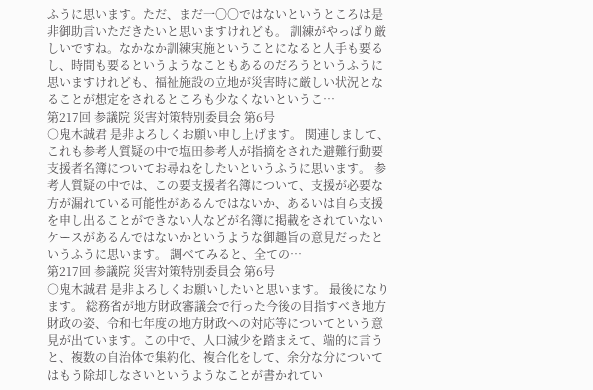ふうに思います。ただ、まだ一〇〇ではないというところは是非御助言いただきたいと思いますけれども。 訓練がやっぱり厳しいですね。なかなか訓練実施ということになると人手も要るし、時間も要るというようなこともあるのだろうというふうに思いますけれども、福祉施設の立地が災害時に厳しい状況となることが想定をされるところも少なくないというこ…
第217回 参議院 災害対策特別委員会 第6号
○鬼木誠君 是非よろしくお願い申し上げます。 関連しまして、これも参考人質疑の中で塩田参考人が指摘をされた避難行動要支援者名簿についてお尋ねをしたいというふうに思います。 参考人質疑の中では、この要支援者名簿について、支援が必要な方が漏れている可能性があるんではないか、あるいは自ら支援を申し出ることができない人などが名簿に掲載をされていないケースがあるんではないかというような御趣旨の意見だったというふうに思います。 調べてみると、全ての…
第217回 参議院 災害対策特別委員会 第6号
○鬼木誠君 是非よろしくお願いしたいと思います。 最後になります。 総務省が地方財政審議会で行った今後の目指すべき地方財政の姿、令和七年度の地方財政への対応等についてという意見が出ています。この中で、人口減少を踏まえて、端的に言うと、複数の自治体で集約化、複合化をして、余分な分についてはもう除却しなさいというようなことが書かれてい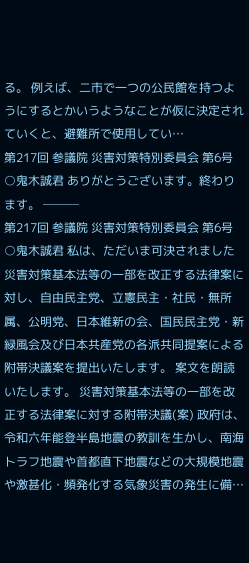る。 例えば、二市で一つの公民館を持つようにするとかいうようなことが仮に決定されていくと、避難所で使用してい…
第217回 参議院 災害対策特別委員会 第6号
○鬼木誠君 ありがとうございます。終わります。 ───
第217回 参議院 災害対策特別委員会 第6号
○鬼木誠君 私は、ただいま可決されました災害対策基本法等の一部を改正する法律案に対し、自由民主党、立憲民主・社民・無所属、公明党、日本維新の会、国民民主党・新緑風会及び日本共産党の各派共同提案による附帯決議案を提出いたします。 案文を朗読いたします。 災害対策基本法等の一部を改正する法律案に対する附帯決議(案) 政府は、令和六年能登半島地震の教訓を生かし、南海トラフ地震や首都直下地震などの大規模地震や激甚化・頻発化する気象災害の発生に備…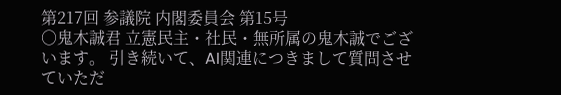第217回 参議院 内閣委員会 第15号
○鬼木誠君 立憲民主・社民・無所属の鬼木誠でございます。 引き続いて、AI関連につきまして質問させていただ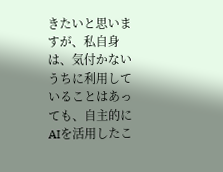きたいと思いますが、私自身は、気付かないうちに利用していることはあっても、自主的にAIを活用したこ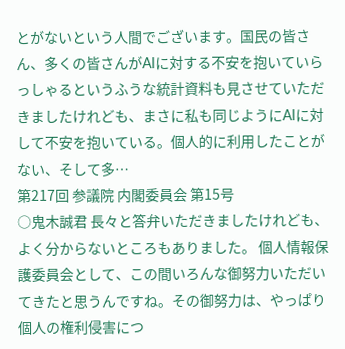とがないという人間でございます。国民の皆さん、多くの皆さんがAIに対する不安を抱いていらっしゃるというふうな統計資料も見させていただきましたけれども、まさに私も同じようにAIに対して不安を抱いている。個人的に利用したことがない、そして多…
第217回 参議院 内閣委員会 第15号
○鬼木誠君 長々と答弁いただきましたけれども、よく分からないところもありました。 個人情報保護委員会として、この間いろんな御努力いただいてきたと思うんですね。その御努力は、やっぱり個人の権利侵害につ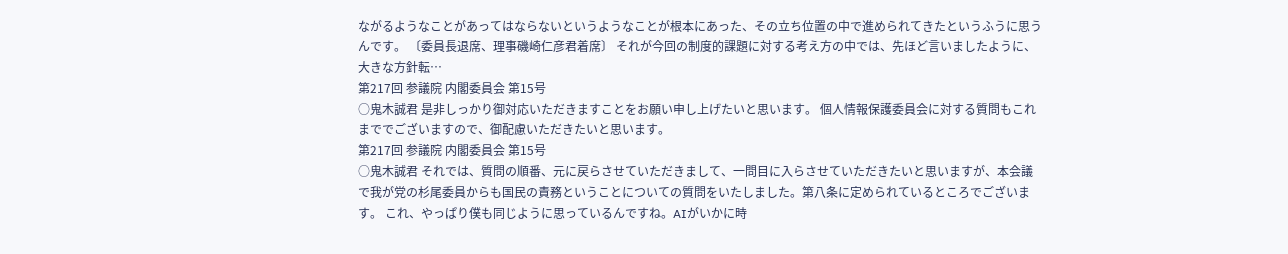ながるようなことがあってはならないというようなことが根本にあった、その立ち位置の中で進められてきたというふうに思うんです。 〔委員長退席、理事磯崎仁彦君着席〕 それが今回の制度的課題に対する考え方の中では、先ほど言いましたように、大きな方針転…
第217回 参議院 内閣委員会 第15号
○鬼木誠君 是非しっかり御対応いただきますことをお願い申し上げたいと思います。 個人情報保護委員会に対する質問もこれまででございますので、御配慮いただきたいと思います。
第217回 参議院 内閣委員会 第15号
○鬼木誠君 それでは、質問の順番、元に戻らさせていただきまして、一問目に入らさせていただきたいと思いますが、本会議で我が党の杉尾委員からも国民の責務ということについての質問をいたしました。第八条に定められているところでございます。 これ、やっぱり僕も同じように思っているんですね。AIがいかに時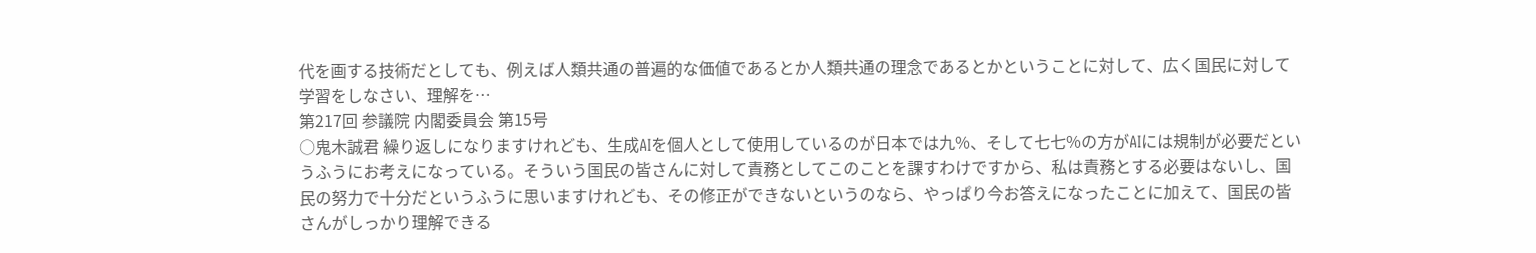代を画する技術だとしても、例えば人類共通の普遍的な価値であるとか人類共通の理念であるとかということに対して、広く国民に対して学習をしなさい、理解を…
第217回 参議院 内閣委員会 第15号
○鬼木誠君 繰り返しになりますけれども、生成AIを個人として使用しているのが日本では九%、そして七七%の方がAIには規制が必要だというふうにお考えになっている。そういう国民の皆さんに対して責務としてこのことを課すわけですから、私は責務とする必要はないし、国民の努力で十分だというふうに思いますけれども、その修正ができないというのなら、やっぱり今お答えになったことに加えて、国民の皆さんがしっかり理解できる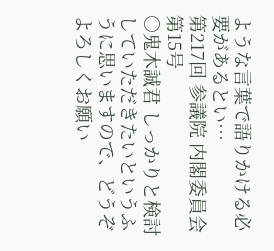ような言葉で語りかける必要があるとい…
第217回 参議院 内閣委員会 第15号
○鬼木誠君 しっかりと検討していただきたいというふうに思いますので、どうぞよろしくお願い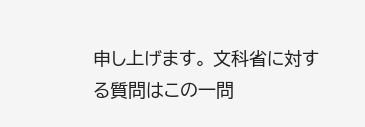申し上げます。 文科省に対する質問はこの一問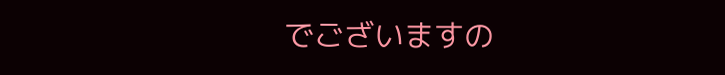でございますの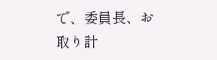で、委員長、お取り計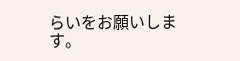らいをお願いします。